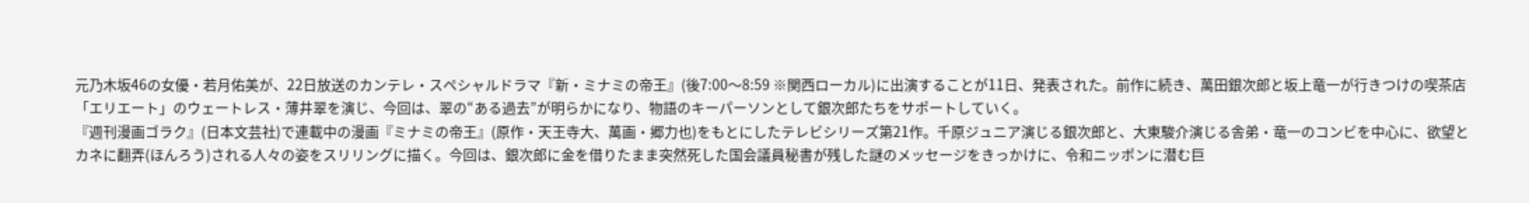元乃木坂46の女優・若月佑美が、22日放送のカンテレ・スペシャルドラマ『新・ミナミの帝王』(後7:00〜8:59 ※関西ローカル)に出演することが11日、発表された。前作に続き、萬田銀次郎と坂上竜一が行きつけの喫茶店「エリエート」のウェートレス・薄井翠を演じ、今回は、翠の“ある過去”が明らかになり、物語のキーパーソンとして銀次郎たちをサポートしていく。
『週刊漫画ゴラク』(日本文芸社)で連載中の漫画『ミナミの帝王』(原作・天王寺大、萬画・郷力也)をもとにしたテレビシリーズ第21作。千原ジュニア演じる銀次郎と、大東駿介演じる舎弟・竜一のコンビを中心に、欲望とカネに翻弄(ほんろう)される人々の姿をスリリングに描く。今回は、銀次郎に金を借りたまま突然死した国会議員秘書が残した謎のメッセージをきっかけに、令和ニッポンに潜む巨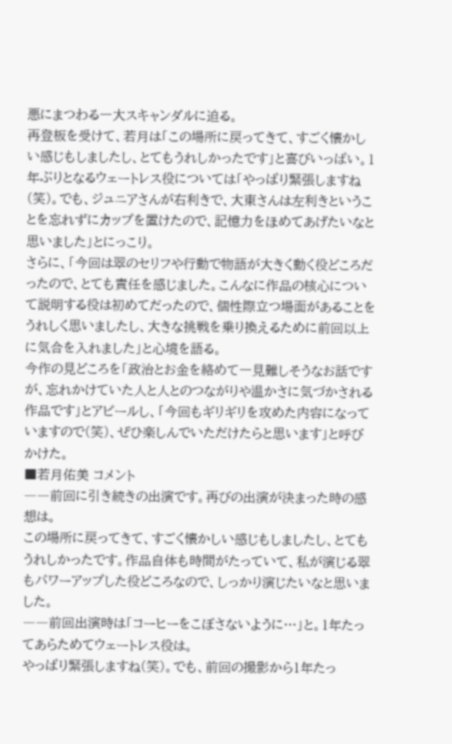悪にまつわる一大スキャンダルに迫る。
再登板を受けて、若月は「この場所に戻ってきて、すごく懐かしい感じもしましたし、とてもうれしかったです」と喜びいっぱい。1年ぶりとなるウェートレス役については「やっぱり緊張しますね(笑)。でも、ジュニアさんが右利きで、大東さんは左利きということを忘れずにカップを置けたので、記憶力をほめてあげたいなと思いました」とにっこり。
さらに、「今回は翠のセリフや行動で物語が大きく動く役どころだったので、とても責任を感じました。こんなに作品の核心について説明する役は初めてだったので、個性際立つ場面があることをうれしく思いましたし、大きな挑戦を乗り換えるために前回以上に気合を入れました」と心境を語る。
今作の見どころを「政治とお金を絡めて一見難しそうなお話ですが、忘れかけていた人と人とのつながりや温かさに気づかされる作品です」とアピールし、「今回もギリギリを攻めた内容になっていますので(笑)、ぜひ楽しんでいただけたらと思います」と呼びかけた。
■若月佑美 コメント
――前回に引き続きの出演です。再びの出演が決まった時の感想は。
この場所に戻ってきて、すごく懐かしい感じもしましたし、とてもうれしかったです。作品自体も時間がたっていて、私が演じる翠もパワーアップした役どころなので、しっかり演じたいなと思いました。
――前回出演時は「コーヒーをこぼさないように…」と。1年たってあらためてウェートレス役は。
やっぱり緊張しますね(笑)。でも、前回の撮影から1年たっ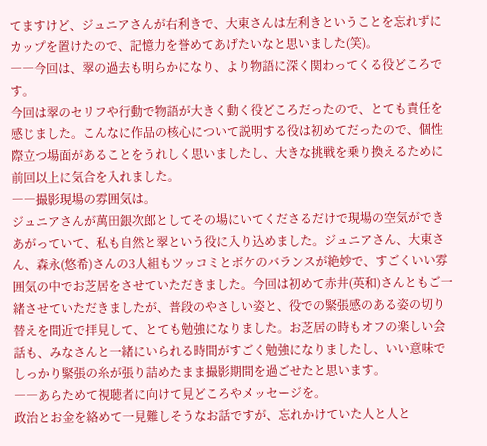てますけど、ジュニアさんが右利きで、大東さんは左利きということを忘れずにカップを置けたので、記憶力を誉めてあげたいなと思いました(笑)。
――今回は、翠の過去も明らかになり、より物語に深く関わってくる役どころです。
今回は翠のセリフや行動で物語が大きく動く役どころだったので、とても責任を感じました。こんなに作品の核心について説明する役は初めてだったので、個性際立つ場面があることをうれしく思いましたし、大きな挑戦を乗り換えるために前回以上に気合を入れました。
――撮影現場の雰囲気は。
ジュニアさんが萬田銀次郎としてその場にいてくださるだけで現場の空気ができあがっていて、私も自然と翠という役に入り込めました。ジュニアさん、大東さん、森永(悠希)さんの3人組もツッコミとボケのバランスが絶妙で、すごくいい雰囲気の中でお芝居をさせていただきました。今回は初めて赤井(英和)さんともご一緒させていただきましたが、普段のやさしい姿と、役での緊張感のある姿の切り替えを間近で拝見して、とても勉強になりました。お芝居の時もオフの楽しい会話も、みなさんと一緒にいられる時間がすごく勉強になりましたし、いい意味でしっかり緊張の糸が張り詰めたまま撮影期間を過ごせたと思います。
――あらためて視聴者に向けて見どころやメッセージを。
政治とお金を絡めて一見難しそうなお話ですが、忘れかけていた人と人と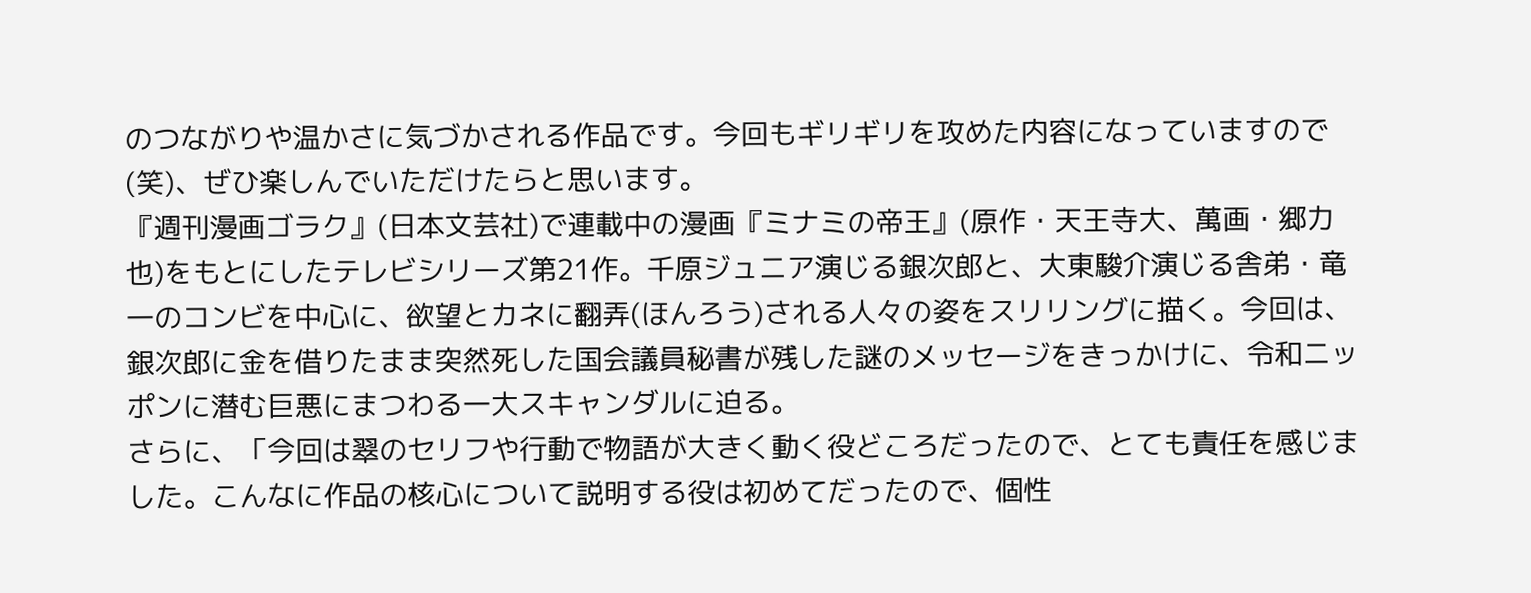のつながりや温かさに気づかされる作品です。今回もギリギリを攻めた内容になっていますので(笑)、ぜひ楽しんでいただけたらと思います。
『週刊漫画ゴラク』(日本文芸社)で連載中の漫画『ミナミの帝王』(原作・天王寺大、萬画・郷力也)をもとにしたテレビシリーズ第21作。千原ジュニア演じる銀次郎と、大東駿介演じる舎弟・竜一のコンビを中心に、欲望とカネに翻弄(ほんろう)される人々の姿をスリリングに描く。今回は、銀次郎に金を借りたまま突然死した国会議員秘書が残した謎のメッセージをきっかけに、令和ニッポンに潜む巨悪にまつわる一大スキャンダルに迫る。
さらに、「今回は翠のセリフや行動で物語が大きく動く役どころだったので、とても責任を感じました。こんなに作品の核心について説明する役は初めてだったので、個性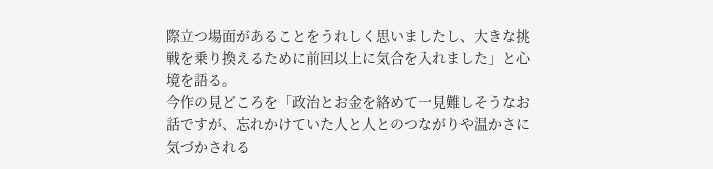際立つ場面があることをうれしく思いましたし、大きな挑戦を乗り換えるために前回以上に気合を入れました」と心境を語る。
今作の見どころを「政治とお金を絡めて一見難しそうなお話ですが、忘れかけていた人と人とのつながりや温かさに気づかされる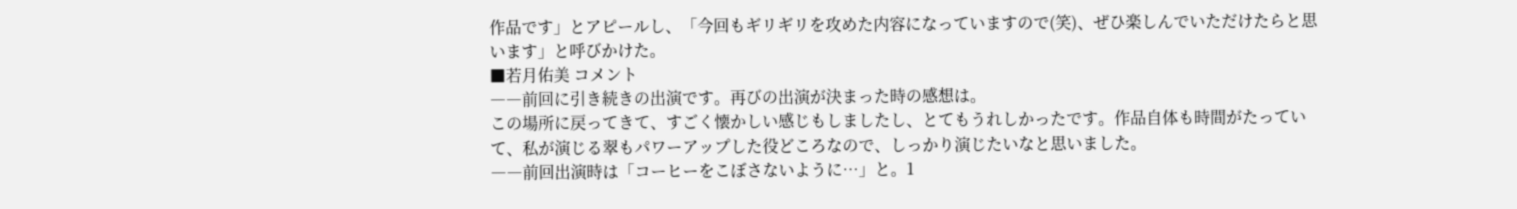作品です」とアピールし、「今回もギリギリを攻めた内容になっていますので(笑)、ぜひ楽しんでいただけたらと思います」と呼びかけた。
■若月佑美 コメント
――前回に引き続きの出演です。再びの出演が決まった時の感想は。
この場所に戻ってきて、すごく懐かしい感じもしましたし、とてもうれしかったです。作品自体も時間がたっていて、私が演じる翠もパワーアップした役どころなので、しっかり演じたいなと思いました。
――前回出演時は「コーヒーをこぼさないように…」と。1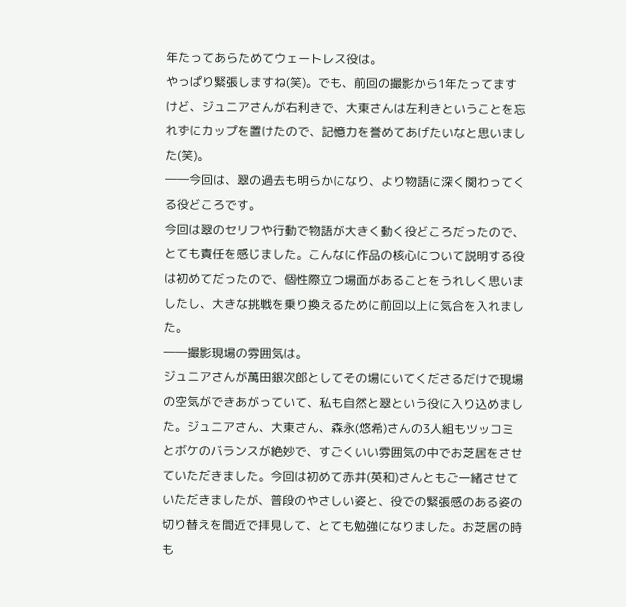年たってあらためてウェートレス役は。
やっぱり緊張しますね(笑)。でも、前回の撮影から1年たってますけど、ジュニアさんが右利きで、大東さんは左利きということを忘れずにカップを置けたので、記憶力を誉めてあげたいなと思いました(笑)。
――今回は、翠の過去も明らかになり、より物語に深く関わってくる役どころです。
今回は翠のセリフや行動で物語が大きく動く役どころだったので、とても責任を感じました。こんなに作品の核心について説明する役は初めてだったので、個性際立つ場面があることをうれしく思いましたし、大きな挑戦を乗り換えるために前回以上に気合を入れました。
――撮影現場の雰囲気は。
ジュニアさんが萬田銀次郎としてその場にいてくださるだけで現場の空気ができあがっていて、私も自然と翠という役に入り込めました。ジュニアさん、大東さん、森永(悠希)さんの3人組もツッコミとボケのバランスが絶妙で、すごくいい雰囲気の中でお芝居をさせていただきました。今回は初めて赤井(英和)さんともご一緒させていただきましたが、普段のやさしい姿と、役での緊張感のある姿の切り替えを間近で拝見して、とても勉強になりました。お芝居の時も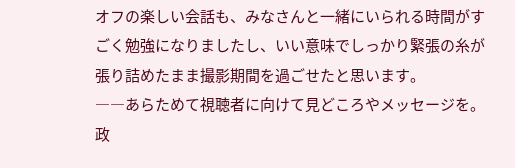オフの楽しい会話も、みなさんと一緒にいられる時間がすごく勉強になりましたし、いい意味でしっかり緊張の糸が張り詰めたまま撮影期間を過ごせたと思います。
――あらためて視聴者に向けて見どころやメッセージを。
政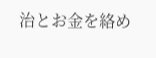治とお金を絡め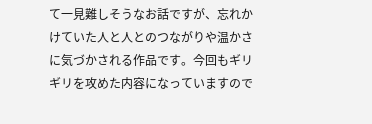て一見難しそうなお話ですが、忘れかけていた人と人とのつながりや温かさに気づかされる作品です。今回もギリギリを攻めた内容になっていますので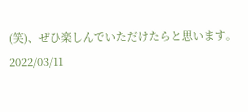(笑)、ぜひ楽しんでいただけたらと思います。
2022/03/11